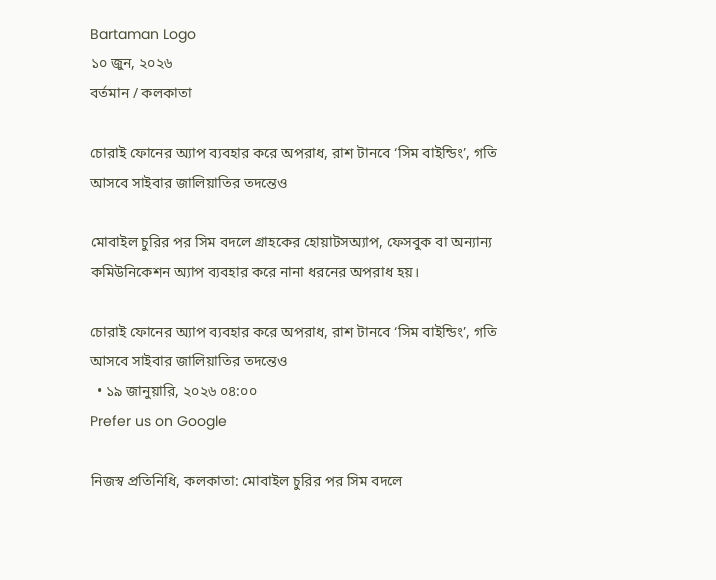Bartaman Logo
১০ জুন, ২০২৬
বর্তমান / কলকাতা

চোরাই ফোনের অ্যাপ ব্যবহার করে অপরাধ, রাশ টানবে ‘সিম বাইন্ডিং’, গতি আসবে সাইবার জালিয়াতির তদন্তেও

মোবাইল চুরির পর সিম বদলে গ্রাহকের হোয়াটসঅ্যাপ, ফেসবুক বা অন্যান্য কমিউনিকেশন অ্যাপ ব্যবহার করে নানা ধরনের অপরাধ হয়।

চোরাই ফোনের অ্যাপ ব্যবহার করে অপরাধ, রাশ টানবে ‘সিম বাইন্ডিং’, গতি আসবে সাইবার জালিয়াতির তদন্তেও
  • ১৯ জানুয়ারি, ২০২৬ ০৪:০০
Prefer us on Google

নিজস্ব প্রতিনিধি, কলকাতা: মোবাইল চুরির পর সিম বদলে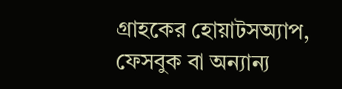গ্রাহকের হোয়াটসঅ্যাপ, ফেসবুক বা অন্যান্য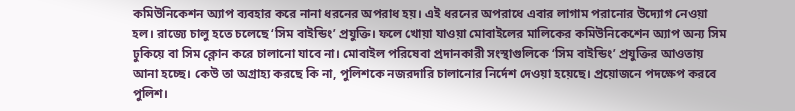কমিউনিকেশন অ্যাপ ব্যবহার করে নানা ধরনের অপরাধ হয়। এই ধরনের অপরাধে এবার লাগাম পরানোর উদ্যোগ নেওয়া হল। রাজ্যে চালু হতে চলেছে ‘সিম বাইন্ডিং’ প্রযুক্তি। ফলে খোয়া যাওয়া মোবাইলের মালিকের কমিউনিকেশেন অ্যাপ অন্য সিম ঢুকিয়ে বা সিম ক্লোন করে চালানো যাবে না। মোবাইল পরিষেবা প্রদানকারী সংস্থাগুলিকে ‘সিম বাইন্ডিং’ প্রযুক্তির আওতায় আনা হচ্ছে। কেউ তা অগ্রাহ্য করছে কি না, পুলিশকে নজরদারি চালানোর নির্দেশ দেওয়া হয়েছে। প্রয়োজনে পদক্ষেপ করবে পুলিশ।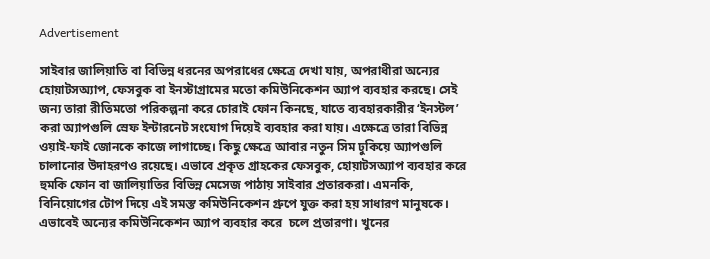Advertisement

সাইবার জালিয়াতি বা বিভিন্ন ধরনের অপরাধের ক্ষেত্রে দেখা যায়, অপরাধীরা অন্যের হোয়াটসঅ্যাপ, ফেসবুক বা ইনস্টাগ্রামের মতো কমিউনিকেশন অ্যাপ ব্যবহার করছে। সেই জন্য তারা রীতিমতো পরিকল্পনা করে চোরাই ফোন কিনছে, যাতে ব্যবহারকারীর ‘ইনস্টল’ করা অ্যাপগুলি স্রেফ ইন্টারনেট সংযোগ দিয়েই ব্যবহার করা যায়। এক্ষেত্রে তারা বিভিন্ন ওয়াই-ফাই জোনকে কাজে লাগাচ্ছে। কিছু ক্ষেত্রে আবার নতুন সিম ঢুকিয়ে অ্যাপগুলি চালানোর উদাহরণও রয়েছে। এভাবে প্রকৃত গ্রাহকের ফেসবুক, হোয়াটসঅ্যাপ ব্যবহার করে হুমকি ফোন বা জালিয়াতির বিভিন্ন মেসেজ পাঠায় সাইবার প্রতারকরা। এমনকি, বিনিয়োগের টোপ দিয়ে এই সমস্ত কমিউনিকেশন গ্রুপে যুক্ত করা হয় সাধারণ মানুষকে। এভাবেই অন্যের কমিউনিকেশন অ্যাপ ব্যবহার করে  চলে প্রতারণা। খুনের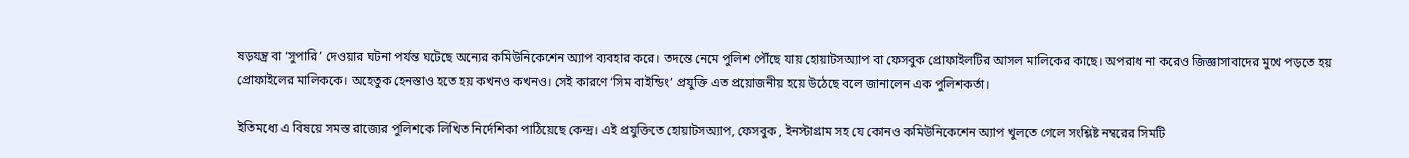ষড়যন্ত্র বা ‘সুপারি’ দেওয়ার ঘটনা পর্যন্ত ঘটেছে অন্যের কমিউনিকেশেন অ্যাপ ব্যবহার করে। তদন্তে নেমে পুলিশ পৌঁছে যায় হোয়াটসঅ্যাপ বা ফেসবুক প্রোফাইলটির আসল মালিকের কাছে। অপরাধ না করেও জিজ্ঞাসাবাদের মুখে পড়তে হয় প্রোফাইলের মালিককে। অহেতুক হেনস্তাও হতে হয় কখনও কখনও। সেই কারণে ‘সিম বাইন্ডিং’ প্রযুক্তি এত প্রয়োজনীয় হয়ে উঠেছে বলে জানালেন এক পুলিশকর্তা।

ইতিমধ্যে এ বিষয়ে সমস্ত রাজ্যের পুলিশকে লিখিত নির্দেশিকা পাঠিয়েছে কেন্দ্র। এই প্রযুক্তিতে হোয়াটসঅ্যাপ, ফেসবুক , ইনস্টাগ্রাম সহ যে কোনও কমিউনিকেশেন অ্যাপ খুলতে গেলে সংশ্লিষ্ট নম্বরের সিমটি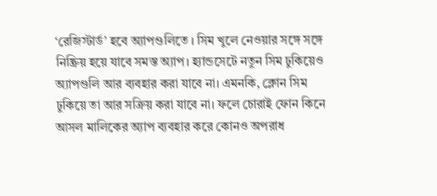‘রেজিস্টার্ড’ হবে অ্যাপগুলিতে । সিম খুলে নেওয়ার সঙ্গে সঙ্গে নিষ্ক্রিয় হয়ে যাবে সমস্ত অ্যাপ। হ্যান্ডসেটে নতুন সিম ঢুকিয়েও অ্যাপগুলি আর ব্যবহার করা যাবে না। এমনকি, ক্লোন সিম ঢুকিয়ে তা আর সক্রিয় করা যাবে না। ফলে চোরাই ফোন কিনে আসল মালিকের অ্যাপ ব্যবহার করে কোনও অপরাধ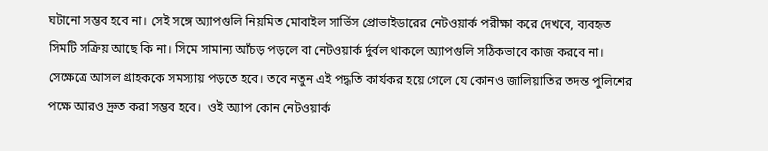ঘটানো সম্ভব হবে না। সেই সঙ্গে অ্যাপগুলি নিয়মিত মোবাইল সার্ভিস প্রোভাইডারের নেটওয়ার্ক পরীক্ষা করে দেখবে, ব্যবহৃত সিমটি সক্রিয় আছে কি না। সিমে সামান্য আঁচড় পড়লে বা নেটওয়ার্ক র্দুর্বল থাকলে অ্যাপগুলি সঠিকভাবে কাজ করবে না। সেক্ষেত্রে আসল গ্রাহককে সমস্যায় পড়তে হবে। তবে নতুন এই পদ্ধতি কার্যকর হয়ে গেলে যে কোনও জালিয়াতির তদন্ত পুলিশের পক্ষে আরও দ্রুত করা সম্ভব হবে।  ওই অ্যাপ কোন নেটওয়ার্ক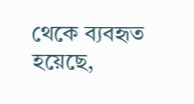থেকে ব্যবহৃত হয়েছে,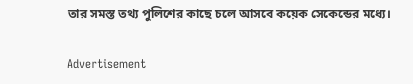তার সমস্ত তথ্য পুলিশের কাছে চলে আসবে কয়েক সেকেন্ডের মধ্যে।

Advertisement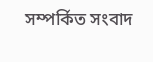সম্পর্কিত সংবাদ